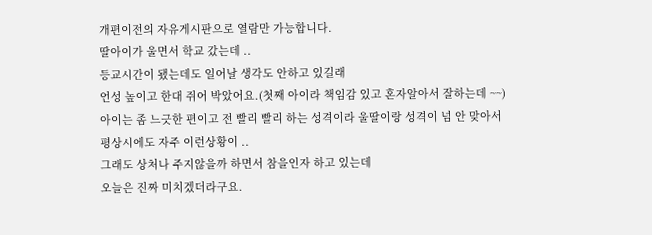개편이전의 자유게시판으로 열람만 가능합니다.
딸아이가 울면서 학교 갔는데 ..
등교시간이 됐는데도 일어날 생각도 안하고 있길래
언성 높이고 한대 쥐어 박았어요.(첫째 아이라 책임감 있고 혼자알아서 잘하는데 ~~)
아이는 좀 느긋한 편이고 전 빨리 빨리 하는 성격이라 울딸이랑 성격이 넘 안 맞아서
평상시에도 자주 이런상황이 ..
그래도 상처나 주지않을까 하면서 참을인자 하고 있는데
오늘은 진짜 미치겠더라구요.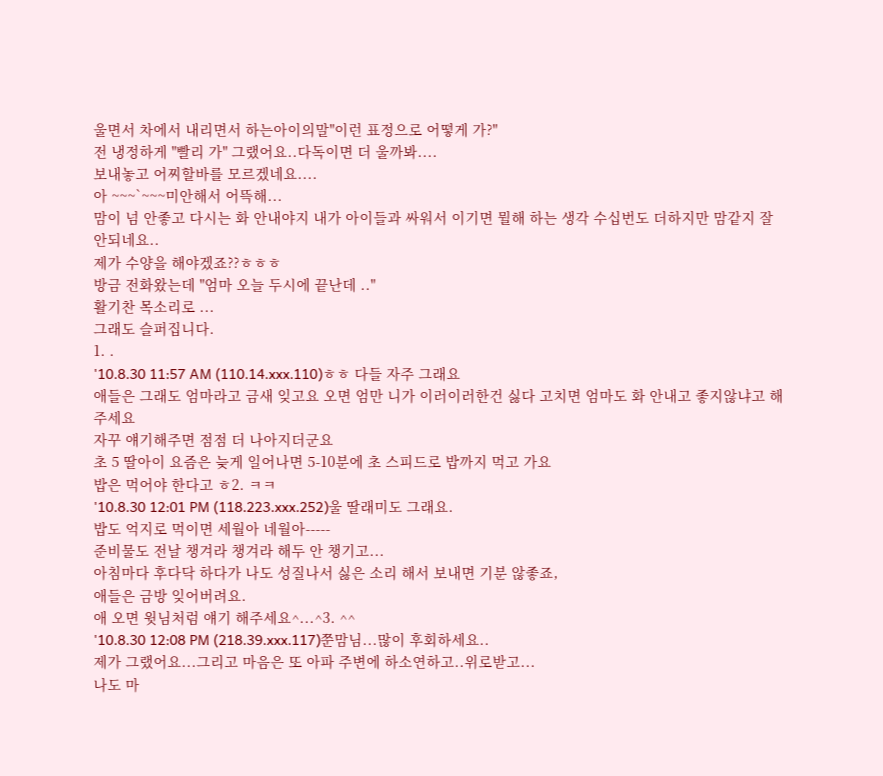울면서 차에서 내리면서 하는아이의말"이런 표정으로 어떻게 가?"
전 냉정하게 "빨리 가" 그랬어요..다독이면 더 울까봐....
보내놓고 어찌할바를 모르겠네요....
아 ~~~`~~~미안해서 어뜩해...
맘이 넘 안좋고 다시는 화 안내야지 내가 아이들과 싸워서 이기면 뭘해 하는 생각 수십번도 더하지만 맘같지 잘 안되네요..
제가 수양을 해야겠죠??ㅎㅎㅎ
방금 전화왔는데 "엄마 오늘 두시에 끝난데 .."
활기찬 목소리로 ...
그래도 슬퍼집니다.
1. .
'10.8.30 11:57 AM (110.14.xxx.110)ㅎㅎ 다들 자주 그래요
애들은 그래도 엄마라고 금새 잊고요 오면 엄만 니가 이러이러한건 싫다 고치면 엄마도 화 안내고 좋지않냐고 해주세요
자꾸 얘기해주면 점점 더 나아지더군요
초 5 딸아이 요즘은 늦게 일어나면 5-10분에 초 스피드로 밥까지 먹고 가요
밥은 먹어야 한다고 ㅎ2. ㅋㅋ
'10.8.30 12:01 PM (118.223.xxx.252)울 딸래미도 그래요.
밥도 억지로 먹이면 세월아 네월아-----
준비물도 전날 챙겨라 챙겨라 해두 안 챙기고...
아침마다 후다닥 하다가 나도 성질나서 싫은 소리 해서 보내면 기분 않좋죠,
애들은 금방 잊어버려요.
애 오면 윗님처럼 얘기 해주세요^...^3. ^^
'10.8.30 12:08 PM (218.39.xxx.117)쭌맘님...많이 후회하세요..
제가 그랬어요...그리고 마음은 또 아파 주변에 하소연하고..위로받고...
나도 마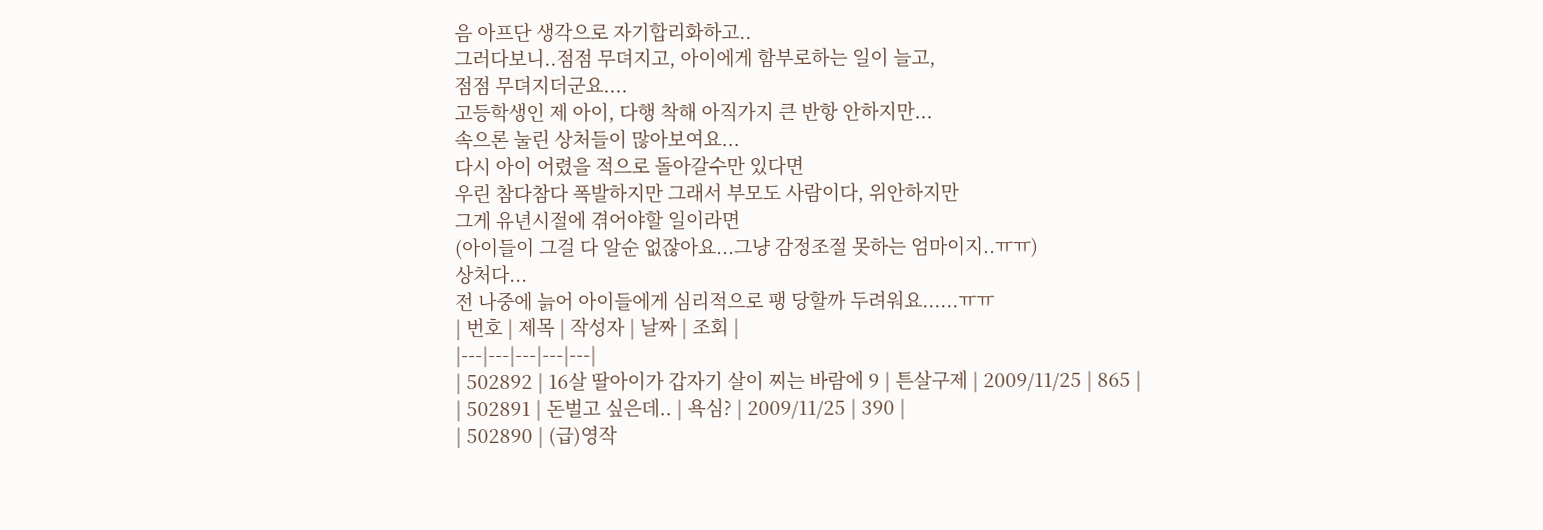음 아프단 생각으로 자기합리화하고..
그러다보니..점점 무뎌지고, 아이에게 함부로하는 일이 늘고,
점점 무뎌지더군요....
고등학생인 제 아이, 다행 착해 아직가지 큰 반항 안하지만...
속으론 눌린 상처들이 많아보여요...
다시 아이 어렸을 적으로 돌아갈수만 있다면
우린 참다참다 폭발하지만 그래서 부모도 사람이다, 위안하지만
그게 유년시절에 겪어야할 일이라면
(아이들이 그걸 다 알순 없잖아요...그냥 감정조절 못하는 엄마이지..ㅠㅠ)
상처다...
전 나중에 늙어 아이들에게 심리적으로 팽 당할까 두려워요......ㅠㅠ
| 번호 | 제목 | 작성자 | 날짜 | 조회 |
|---|---|---|---|---|
| 502892 | 16살 딸아이가 갑자기 살이 찌는 바람에 9 | 튼살구제 | 2009/11/25 | 865 |
| 502891 | 돈벌고 싶은데.. | 욕심? | 2009/11/25 | 390 |
| 502890 | (급)영작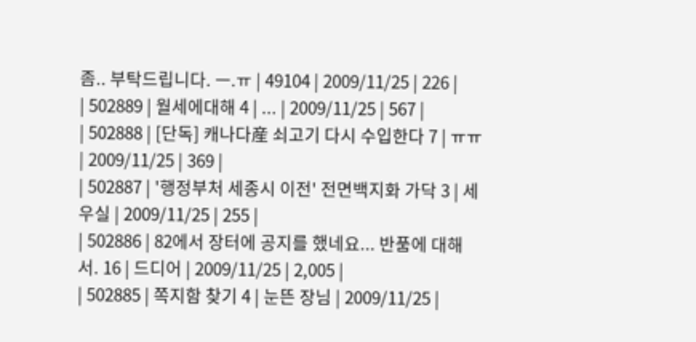좀.. 부탁드립니다. ㅡ.ㅠ | 49104 | 2009/11/25 | 226 |
| 502889 | 월세에대해 4 | ... | 2009/11/25 | 567 |
| 502888 | [단독] 캐나다産 쇠고기 다시 수입한다 7 | ㅠㅠ | 2009/11/25 | 369 |
| 502887 | '행정부처 세종시 이전' 전면백지화 가닥 3 | 세우실 | 2009/11/25 | 255 |
| 502886 | 82에서 장터에 공지를 했네요... 반품에 대해서. 16 | 드디어 | 2009/11/25 | 2,005 |
| 502885 | 쪽지함 찾기 4 | 눈뜬 장님 | 2009/11/25 |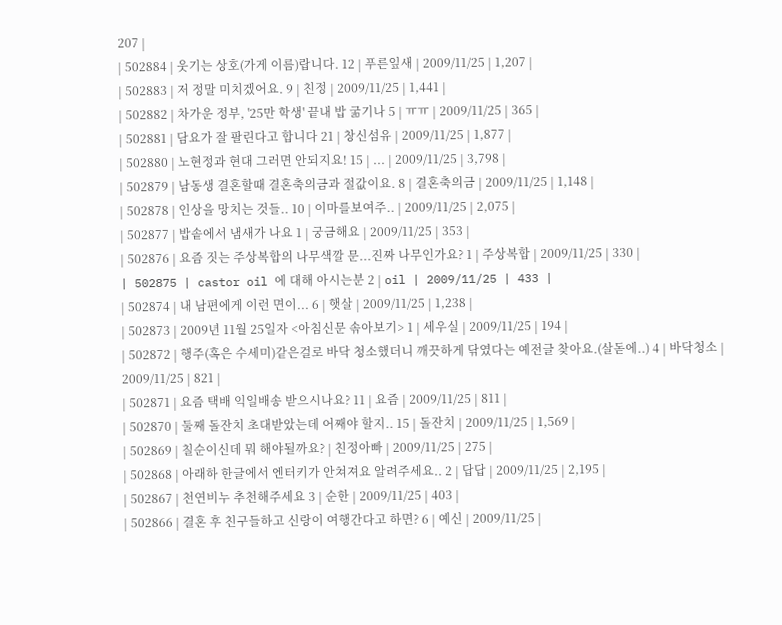207 |
| 502884 | 웃기는 상호(가게 이름)랍니다. 12 | 푸른잎새 | 2009/11/25 | 1,207 |
| 502883 | 저 정말 미치겠어요. 9 | 친정 | 2009/11/25 | 1,441 |
| 502882 | 차가운 정부, '25만 학생' 끝내 밥 굶기나 5 | ㅠㅠ | 2009/11/25 | 365 |
| 502881 | 담요가 잘 팔린다고 합니다 21 | 창신섬유 | 2009/11/25 | 1,877 |
| 502880 | 노현정과 현대 그러면 안되지요! 15 | ... | 2009/11/25 | 3,798 |
| 502879 | 남동생 결혼할때 결혼축의금과 절값이요. 8 | 결혼축의금 | 2009/11/25 | 1,148 |
| 502878 | 인상을 망치는 것들.. 10 | 이마를보여주.. | 2009/11/25 | 2,075 |
| 502877 | 밥솥에서 냄새가 나요 1 | 궁금해요 | 2009/11/25 | 353 |
| 502876 | 요즘 짓는 주상복합의 나무색깔 문...진짜 나무인가요? 1 | 주상복합 | 2009/11/25 | 330 |
| 502875 | castor oil 에 대해 아시는분 2 | oil | 2009/11/25 | 433 |
| 502874 | 내 남편에게 이런 면이... 6 | 햇살 | 2009/11/25 | 1,238 |
| 502873 | 2009년 11월 25일자 <아침신문 솎아보기> 1 | 세우실 | 2009/11/25 | 194 |
| 502872 | 행주(혹은 수세미)같은걸로 바닥 청소했더니 깨끗하게 닦였다는 예전글 찾아요.(살돋에..) 4 | 바닥청소 | 2009/11/25 | 821 |
| 502871 | 요즘 택배 익일배송 받으시나요? 11 | 요즘 | 2009/11/25 | 811 |
| 502870 | 둘째 돌잔치 초대받았는데 어째야 할지.. 15 | 돌잔치 | 2009/11/25 | 1,569 |
| 502869 | 칠순이신데 뭐 해야될까요? | 친정아빠 | 2009/11/25 | 275 |
| 502868 | 아래하 한글에서 엔터키가 안쳐져요 알려주세요.. 2 | 답답 | 2009/11/25 | 2,195 |
| 502867 | 천연비누 추천해주세요 3 | 순한 | 2009/11/25 | 403 |
| 502866 | 결혼 후 친구들하고 신랑이 여행간다고 하면? 6 | 예신 | 2009/11/25 |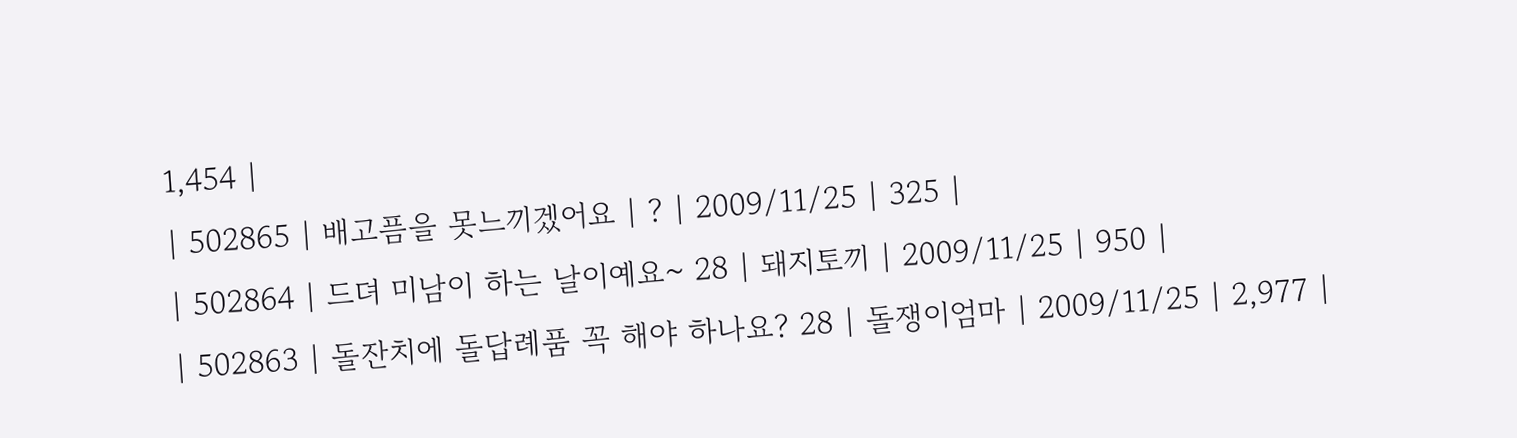1,454 |
| 502865 | 배고픔을 못느끼겠어요 | ? | 2009/11/25 | 325 |
| 502864 | 드뎌 미남이 하는 날이예요~ 28 | 돼지토끼 | 2009/11/25 | 950 |
| 502863 | 돌잔치에 돌답례품 꼭 해야 하나요? 28 | 돌쟁이엄마 | 2009/11/25 | 2,977 |